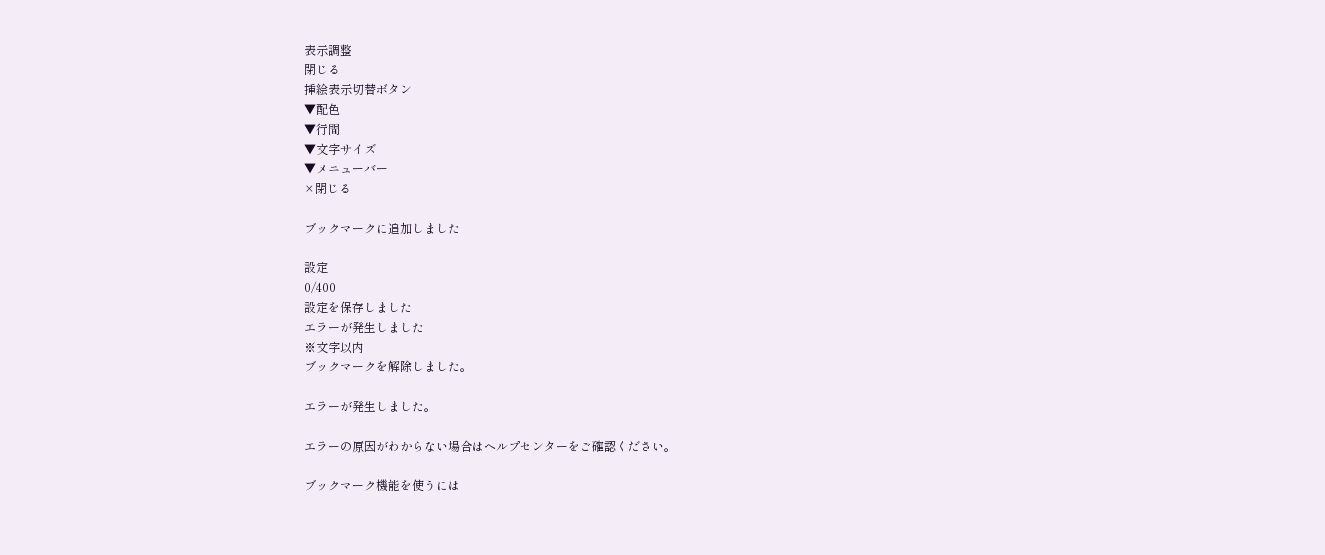表示調整
閉じる
挿絵表示切替ボタン
▼配色
▼行間
▼文字サイズ
▼メニューバー
×閉じる

ブックマークに追加しました

設定
0/400
設定を保存しました
エラーが発生しました
※文字以内
ブックマークを解除しました。

エラーが発生しました。

エラーの原因がわからない場合はヘルプセンターをご確認ください。

ブックマーク機能を使うには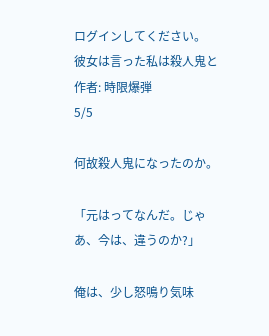ログインしてください。
彼女は言った私は殺人鬼と  作者: 時限爆弾
5/5

何故殺人鬼になったのか。

「元はってなんだ。じゃあ、今は、違うのか?」

俺は、少し怒鳴り気味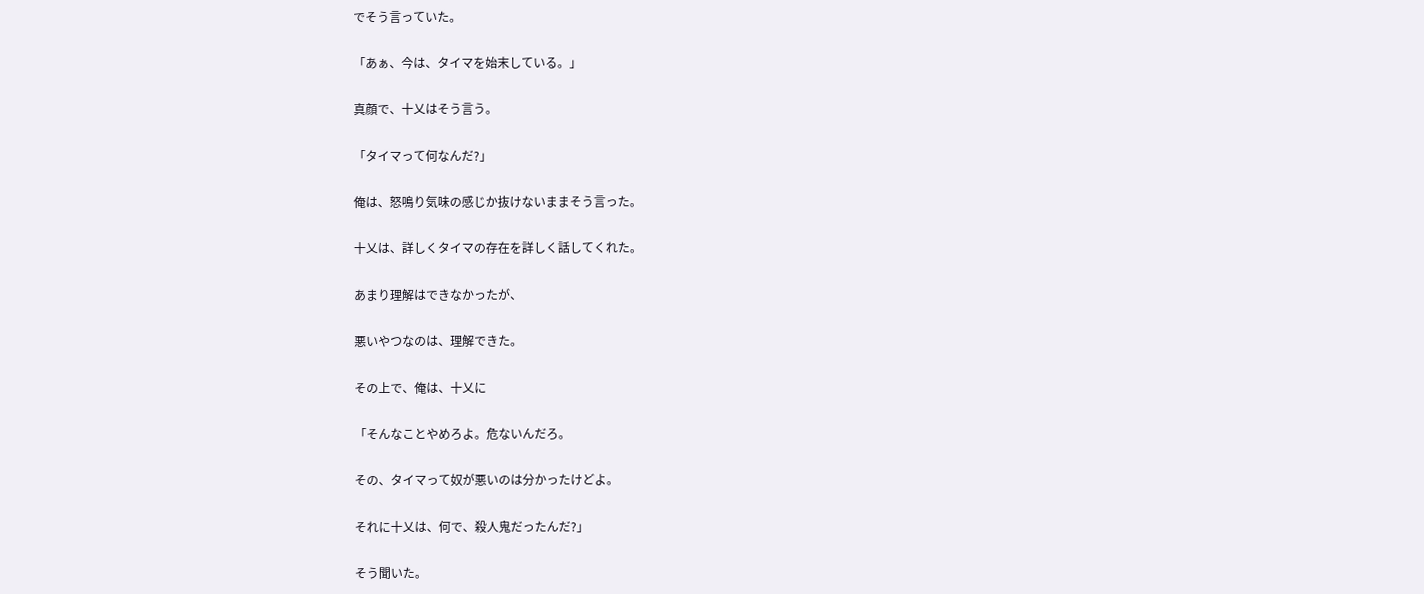でそう言っていた。

「あぁ、今は、タイマを始末している。」

真顔で、十乂はそう言う。

「タイマって何なんだ?」

俺は、怒鳴り気味の感じか抜けないままそう言った。

十乂は、詳しくタイマの存在を詳しく話してくれた。

あまり理解はできなかったが、

悪いやつなのは、理解できた。

その上で、俺は、十乂に

「そんなことやめろよ。危ないんだろ。

その、タイマって奴が悪いのは分かったけどよ。

それに十乂は、何で、殺人鬼だったんだ?」

そう聞いた。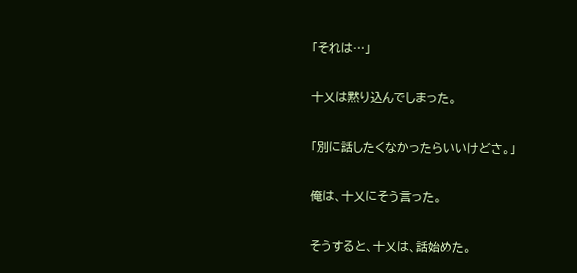「それは…」

十乂は黙り込んでしまった。

「別に話したくなかったらいいけどさ。」

俺は、十乂にそう言った。

そうすると、十乂は、話始めた。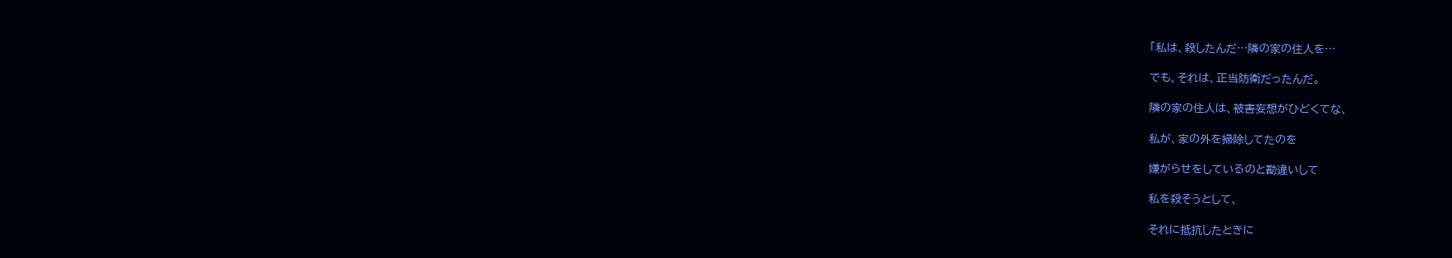「私は、殺したんだ…隣の家の住人を…

でも、それは、正当防衛だったんだ。

隣の家の住人は、被害妄想がひどくてな、

私が、家の外を掃除してたのを

嫌がらせをしているのと勘違いして

私を殺そうとして、

それに抵抗したときに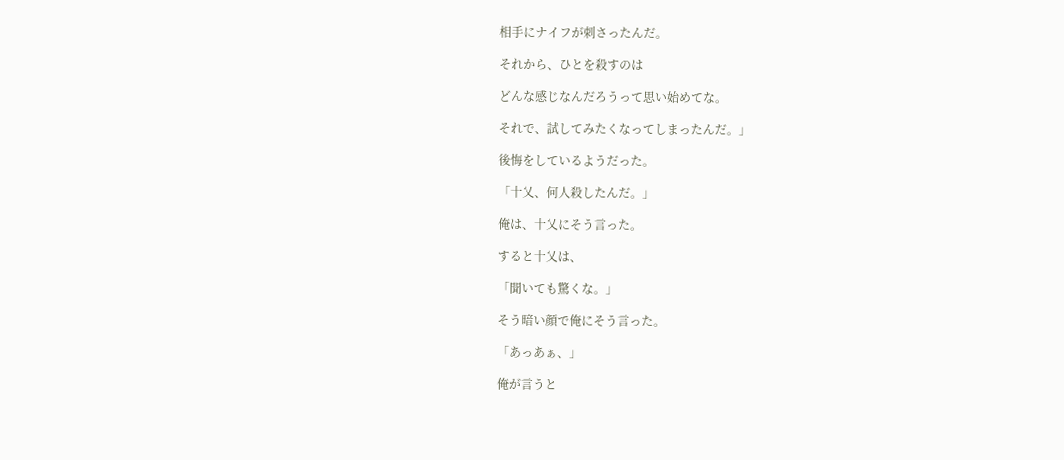相手にナイフが刺さったんだ。

それから、ひとを殺すのは

どんな感じなんだろうって思い始めてな。

それで、試してみたくなってしまったんだ。」

後悔をしているようだった。

「十乂、何人殺したんだ。」

俺は、十乂にそう言った。

すると十乂は、

「聞いても驚くな。」

そう暗い顔で俺にそう言った。

「あっあぁ、」

俺が言うと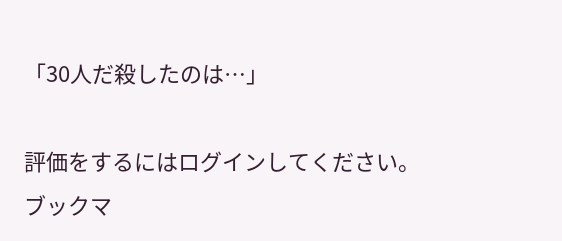「30人だ殺したのは…」

評価をするにはログインしてください。
ブックマ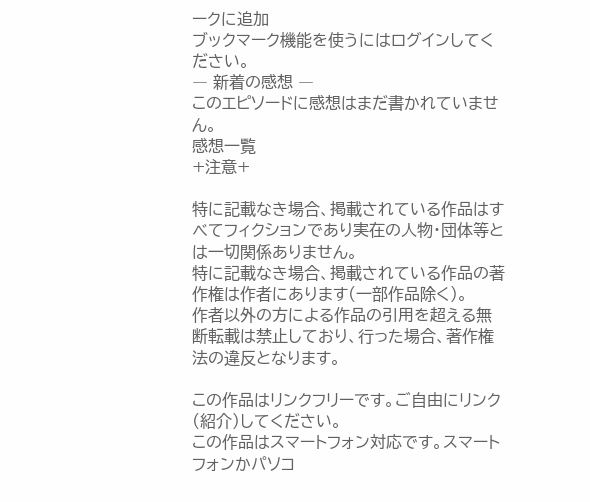ークに追加
ブックマーク機能を使うにはログインしてください。
― 新着の感想 ―
このエピソードに感想はまだ書かれていません。
感想一覧
+注意+

特に記載なき場合、掲載されている作品はすべてフィクションであり実在の人物・団体等とは一切関係ありません。
特に記載なき場合、掲載されている作品の著作権は作者にあります(一部作品除く)。
作者以外の方による作品の引用を超える無断転載は禁止しており、行った場合、著作権法の違反となります。

この作品はリンクフリーです。ご自由にリンク(紹介)してください。
この作品はスマートフォン対応です。スマートフォンかパソコ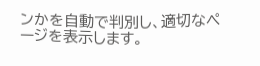ンかを自動で判別し、適切なページを表示します。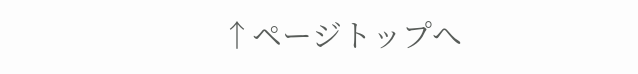↑ページトップへ